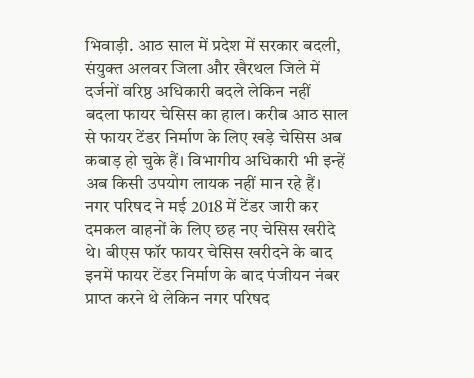भिवाड़ी. आठ साल में प्रदेश में सरकार बदली, संयुक्त अलवर जिला और खैरथल जिले में दर्जनों वरिष्ठ अधिकारी बदले लेकिन नहीं बदला फायर चेसिस का हाल। करीब आठ साल से फायर टेंडर निर्माण के लिए खड़े चेसिस अब कबाड़ हो चुके हैं। विभागीय अधिकारी भी इन्हें अब किसी उपयोग लायक नहीं मान रहे हैं। नगर परिषद ने मई 2018 में टेंडर जारी कर दमकल वाहनों के लिए छह नए चेसिस खरीदे थे। बीएस फॉर फायर चेसिस खरीदने के बाद इनमें फायर टेंडर निर्माण के बाद पंजीयन नंबर प्राप्त करने थे लेकिन नगर परिषद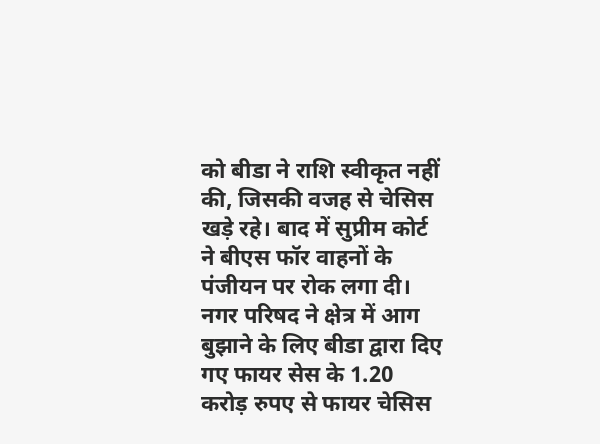को बीडा ने राशि स्वीकृत नहीं की, जिसकी वजह से चेसिस खड़े रहे। बाद में सुप्रीम कोर्ट ने बीएस फॉर वाहनों के पंजीयन पर रोक लगा दी। नगर परिषद ने क्षेत्र में आग बुझाने के लिए बीडा द्वारा दिए गए फायर सेस के 1.20 करोड़ रुपए से फायर चेसिस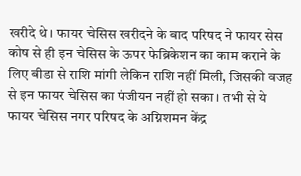खरीदे थे। फायर चेसिस खरीदने के बाद परिषद ने फायर सेस कोष से ही इन चेसिस के ऊपर फेब्रिकेशन का काम कराने के लिए बीडा से राशि मांगी लेकिन राशि नहीं मिली, जिसकी वजह से इन फायर चेसिस का पंजीयन नहीं हो सका। तभी से ये फायर चेसिस नगर परिषद के अग्निशमन केंद्र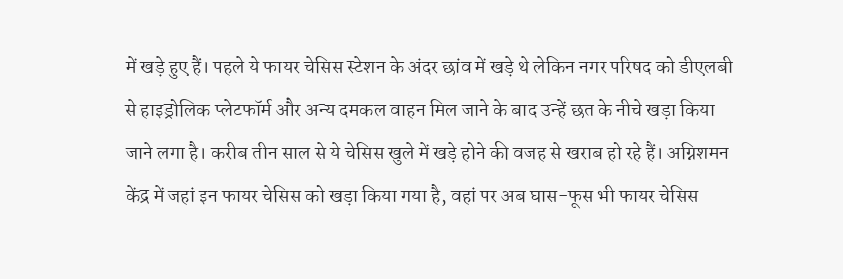में खड़े हुए हैं। पहले ये फायर चेसिस स्टेशन के अंदर छांव में खड़े थे लेकिन नगर परिषद को डीएलबी से हाइड्रोलिक प्लेटफॉर्म और अन्य दमकल वाहन मिल जाने के बाद उन्हें छत के नीचे खड़ा किया जाने लगा है। करीब तीन साल से ये चेसिस खुले में खड़े होने की वजह से खराब हो रहे हैं। अग्निशमन केंद्र में जहां इन फायर चेसिस को खड़ा किया गया है, वहां पर अब घास-फूस भी फायर चेसिस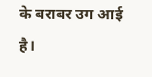के बराबर उग आई है।